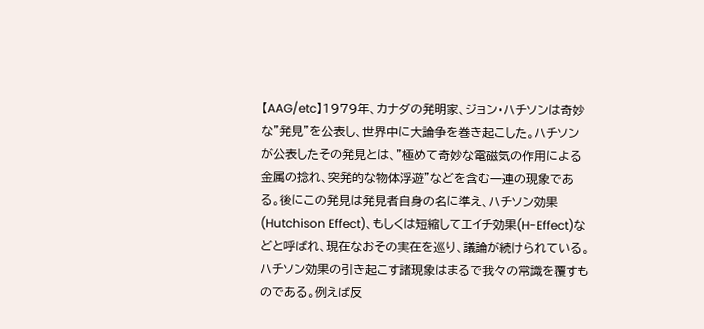【AAG/etc】1979年、カナダの発明家、ジョン・ハチソンは奇妙な”発見”を公表し、世界中に大論争を巻き起こした。ハチソンが公表したその発見とは、”極めて奇妙な電磁気の作用による金属の捻れ、突発的な物体浮遊"などを含む一連の現象である。後にこの発見は発見者自身の名に準え、ハチソン効果(Hutchison Effect)、もしくは短縮してエイチ効果(H-Effect)などと呼ばれ、現在なおその実在を巡り、議論が続けられている。ハチソン効果の引き起こす諸現象はまるで我々の常識を覆すものである。例えば反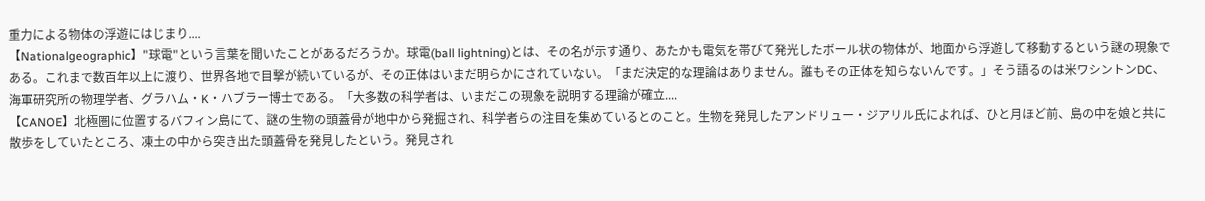重力による物体の浮遊にはじまり....
【Nationalgeographic】"球電"という言葉を聞いたことがあるだろうか。球電(ball lightning)とは、その名が示す通り、あたかも電気を帯びて発光したボール状の物体が、地面から浮遊して移動するという謎の現象である。これまで数百年以上に渡り、世界各地で目撃が続いているが、その正体はいまだ明らかにされていない。「まだ決定的な理論はありません。誰もその正体を知らないんです。」そう語るのは米ワシントンDC、海軍研究所の物理学者、グラハム・K・ハブラー博士である。「大多数の科学者は、いまだこの現象を説明する理論が確立....
【CANOE】北極圏に位置するバフィン島にて、謎の生物の頭蓋骨が地中から発掘され、科学者らの注目を集めているとのこと。生物を発見したアンドリュー・ジアリル氏によれば、ひと月ほど前、島の中を娘と共に散歩をしていたところ、凍土の中から突き出た頭蓋骨を発見したという。発見され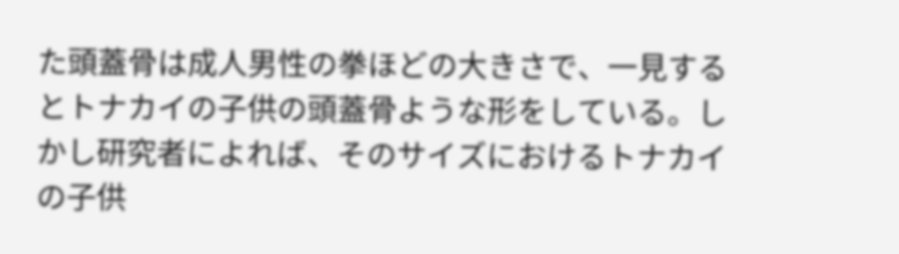た頭蓋骨は成人男性の拳ほどの大きさで、一見するとトナカイの子供の頭蓋骨ような形をしている。しかし研究者によれば、そのサイズにおけるトナカイの子供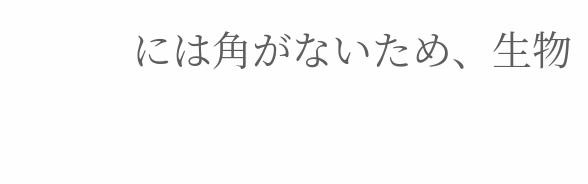には角がないため、生物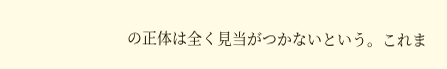の正体は全く見当がつかないという。これま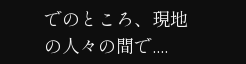でのところ、現地の人々の間で....